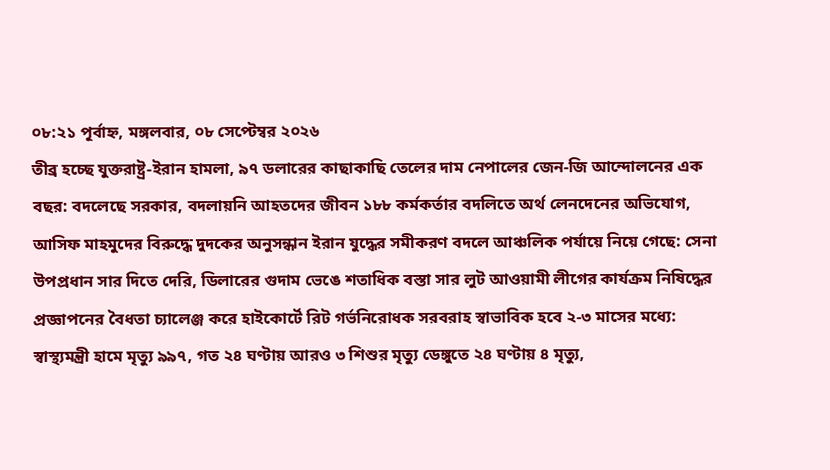০৮:২১ পূর্বাহ্ন, মঙ্গলবার, ০৮ সেপ্টেম্বর ২০২৬
তীব্র হচ্ছে যুক্তরাষ্ট্র-ইরান হামলা, ৯৭ ডলারের কাছাকাছি তেলের দাম নেপালের জেন-জি আন্দোলনের এক বছর: বদলেছে সরকার, বদলায়নি আহতদের জীবন ১৮৮ কর্মকর্তার বদলিতে অর্থ লেনদেনের অভিযোগ, আসিফ মাহমুদের বিরুদ্ধে দুদকের অনুসন্ধান ইরান যুদ্ধের সমীকরণ বদলে আঞ্চলিক পর্যায়ে নিয়ে গেছে: সেনা উপপ্রধান সার দিতে দেরি, ডিলারের গুদাম ভেঙে শতাধিক বস্তা সার লুট আওয়ামী লীগের কার্যক্রম নিষিদ্ধের প্রজ্ঞাপনের বৈধতা চ্যালেঞ্জ করে হাইকোর্টে রিট গর্ভনিরোধক সরবরাহ স্বাভাবিক হবে ২-৩ মাসের মধ্যে: স্বাস্থ্যমন্ত্রী হামে মৃত্যু ৯৯৭, গত ২৪ ঘণ্টায় আরও ৩ শিশুর মৃত্যু ডেঙ্গুতে ২৪ ঘণ্টায় ৪ মৃত্যু,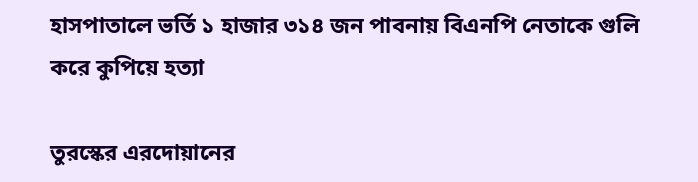হাসপাতালে ভর্তি ১ হাজার ৩১৪ জন পাবনায় বিএনপি নেতাকে গুলি করে কুপিয়ে হত্যা

তুরস্কের এরদোয়ানের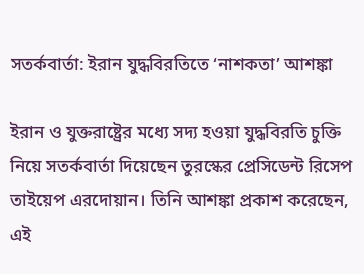সতর্কবার্তা: ইরান যুদ্ধবিরতিতে ‘নাশকতা’ আশঙ্কা

ইরান ও যুক্তরাষ্ট্রের মধ্যে সদ্য হওয়া যুদ্ধবিরতি চুক্তি নিয়ে সতর্কবার্তা দিয়েছেন তুরস্কের প্রেসিডেন্ট রিসেপ তাইয়েপ এরদোয়ান। তিনি আশঙ্কা প্রকাশ করেছেন, এই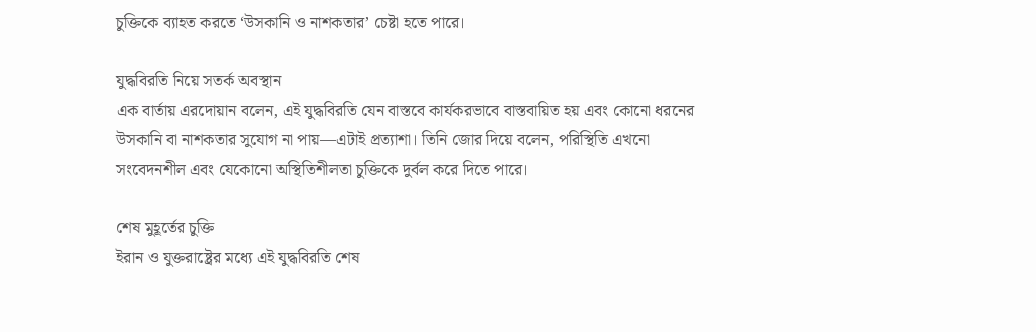চুক্তিকে ব্যাহত করতে ‘উসকানি ও নাশকতার’ চেষ্টা হতে পারে।

যুদ্ধবিরতি নিয়ে সতর্ক অবস্থান
এক বার্তায় এরদোয়ান বলেন, এই যুদ্ধবিরতি যেন বাস্তবে কার্যকরভাবে বাস্তবায়িত হয় এবং কোনো ধরনের উসকানি বা নাশকতার সুযোগ না পায়—এটাই প্রত্যাশা। তিনি জোর দিয়ে বলেন, পরিস্থিতি এখনো সংবেদনশীল এবং যেকোনো অস্থিতিশীলতা চুক্তিকে দুর্বল করে দিতে পারে।

শেষ মুহূর্তের চুক্তি
ইরান ও যুক্তরাষ্ট্রের মধ্যে এই যুদ্ধবিরতি শেষ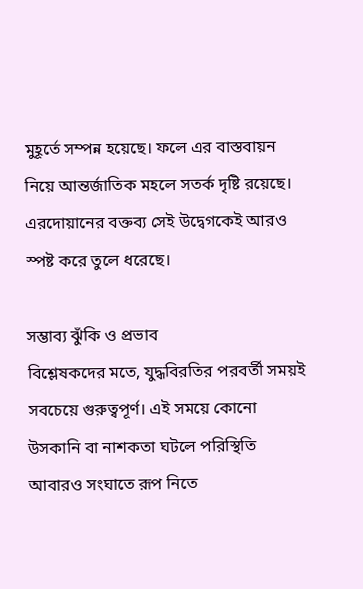মুহূর্তে সম্পন্ন হয়েছে। ফলে এর বাস্তবায়ন নিয়ে আন্তর্জাতিক মহলে সতর্ক দৃষ্টি রয়েছে। এরদোয়ানের বক্তব্য সেই উদ্বেগকেই আরও স্পষ্ট করে তুলে ধরেছে।

সম্ভাব্য ঝুঁকি ও প্রভাব
বিশ্লেষকদের মতে, যুদ্ধবিরতির পরবর্তী সময়ই সবচেয়ে গুরুত্বপূর্ণ। এই সময়ে কোনো উসকানি বা নাশকতা ঘটলে পরিস্থিতি আবারও সংঘাতে রূপ নিতে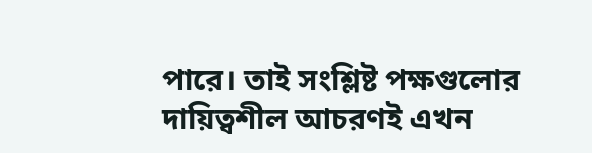পারে। তাই সংশ্লিষ্ট পক্ষগুলোর দায়িত্বশীল আচরণই এখন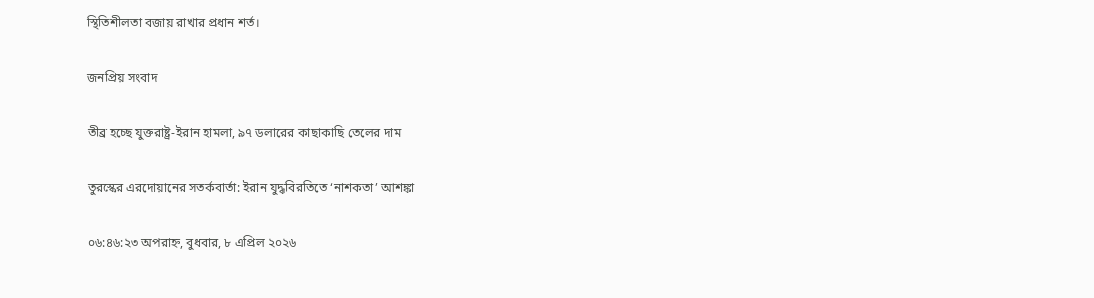স্থিতিশীলতা বজায় রাখার প্রধান শর্ত।

জনপ্রিয় সংবাদ

তীব্র হচ্ছে যুক্তরাষ্ট্র-ইরান হামলা, ৯৭ ডলারের কাছাকাছি তেলের দাম

তুরস্কের এরদোয়ানের সতর্কবার্তা: ইরান যুদ্ধবিরতিতে ‘নাশকতা’ আশঙ্কা

০৬:৪৬:২৩ অপরাহ্ন, বুধবার, ৮ এপ্রিল ২০২৬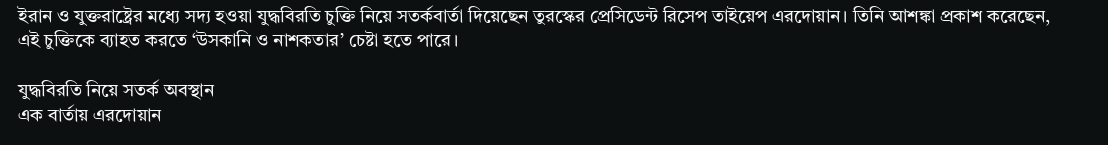ইরান ও যুক্তরাষ্ট্রের মধ্যে সদ্য হওয়া যুদ্ধবিরতি চুক্তি নিয়ে সতর্কবার্তা দিয়েছেন তুরস্কের প্রেসিডেন্ট রিসেপ তাইয়েপ এরদোয়ান। তিনি আশঙ্কা প্রকাশ করেছেন, এই চুক্তিকে ব্যাহত করতে ‘উসকানি ও নাশকতার’ চেষ্টা হতে পারে।

যুদ্ধবিরতি নিয়ে সতর্ক অবস্থান
এক বার্তায় এরদোয়ান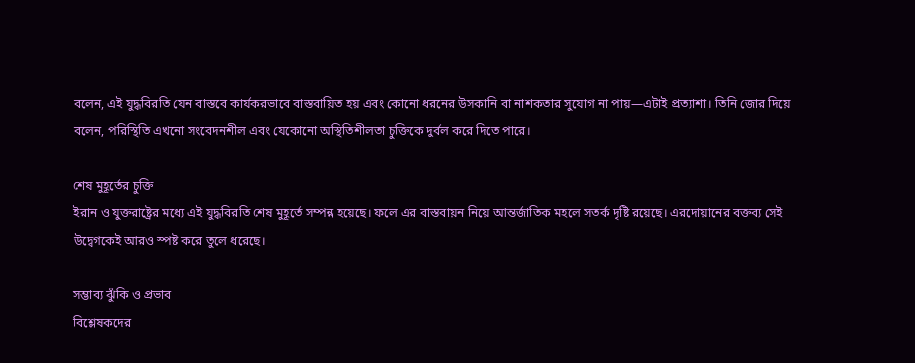বলেন, এই যুদ্ধবিরতি যেন বাস্তবে কার্যকরভাবে বাস্তবায়িত হয় এবং কোনো ধরনের উসকানি বা নাশকতার সুযোগ না পায়—এটাই প্রত্যাশা। তিনি জোর দিয়ে বলেন, পরিস্থিতি এখনো সংবেদনশীল এবং যেকোনো অস্থিতিশীলতা চুক্তিকে দুর্বল করে দিতে পারে।

শেষ মুহূর্তের চুক্তি
ইরান ও যুক্তরাষ্ট্রের মধ্যে এই যুদ্ধবিরতি শেষ মুহূর্তে সম্পন্ন হয়েছে। ফলে এর বাস্তবায়ন নিয়ে আন্তর্জাতিক মহলে সতর্ক দৃষ্টি রয়েছে। এরদোয়ানের বক্তব্য সেই উদ্বেগকেই আরও স্পষ্ট করে তুলে ধরেছে।

সম্ভাব্য ঝুঁকি ও প্রভাব
বিশ্লেষকদের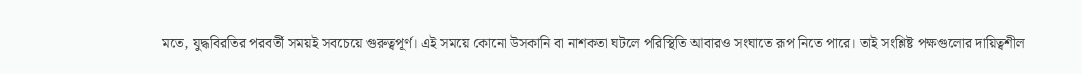মতে, যুদ্ধবিরতির পরবর্তী সময়ই সবচেয়ে গুরুত্বপূর্ণ। এই সময়ে কোনো উসকানি বা নাশকতা ঘটলে পরিস্থিতি আবারও সংঘাতে রূপ নিতে পারে। তাই সংশ্লিষ্ট পক্ষগুলোর দায়িত্বশীল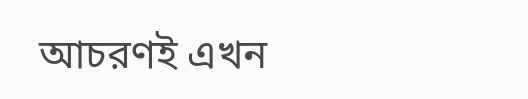আচরণই এখন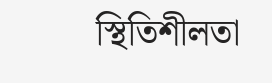স্থিতিশীলতা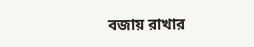বজায় রাখার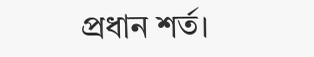প্রধান শর্ত।